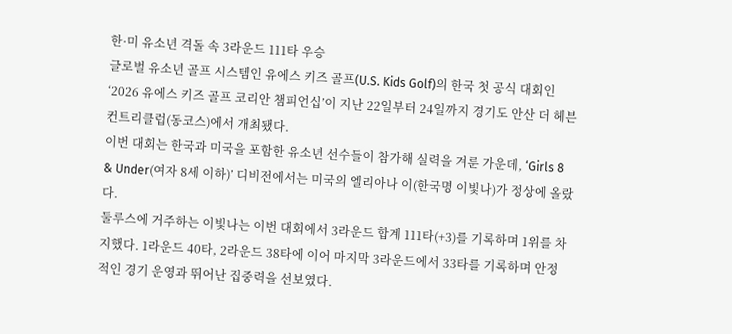한·미 유소년 격돌 속 3라운드 111타 우승
글로벌 유소년 골프 시스템인 유에스 키즈 골프(U.S. Kids Golf)의 한국 첫 공식 대회인 ‘2026 유에스 키즈 골프 코리안 챔피언십’이 지난 22일부터 24일까지 경기도 안산 더 헤븐 컨트리클럽(동코스)에서 개최됐다.
이번 대회는 한국과 미국을 포함한 유소년 선수들이 참가해 실력을 겨룬 가운데, ‘Girls 8 & Under(여자 8세 이하)’ 디비전에서는 미국의 엘리아나 이(한국명 이빛나)가 정상에 올랐다.
둘루스에 거주하는 이빛나는 이번 대회에서 3라운드 합계 111타(+3)를 기록하며 1위를 차지했다. 1라운드 40타, 2라운드 38타에 이어 마지막 3라운드에서 33타를 기록하며 안정적인 경기 운영과 뛰어난 집중력을 선보였다.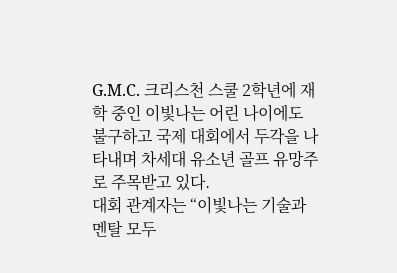G.M.C. 크리스천 스쿨 2학년에 재학 중인 이빛나는 어린 나이에도 불구하고 국제 대회에서 두각을 나타내며 차세대 유소년 골프 유망주로 주목받고 있다.
대회 관계자는 “이빛나는 기술과 멘탈 모두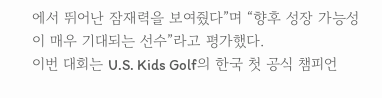에서 뛰어난 잠재력을 보여줬다”며 “향후 성장 가능성이 매우 기대되는 선수”라고 평가했다.
이번 대회는 U.S. Kids Golf의 한국 첫 공식 챔피언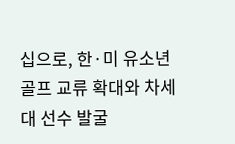십으로, 한·미 유소년 골프 교류 확대와 차세대 선수 발굴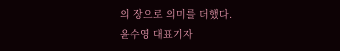의 장으로 의미를 더했다.
윤수영 대표기자